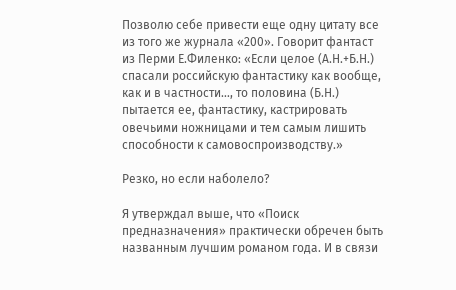Позволю себе привести еще одну цитату все из того же журнала «200». Говорит фантаст из Перми Е.Филенко: «Если целое (А.Н.+Б.Н.) спасали российскую фантастику как вообще, как и в частности…, то половина (Б.Н.) пытается ее, фантастику, кастрировать овечьими ножницами и тем самым лишить способности к самовоспроизводству.»

Резко, но если наболело?

Я утверждал выше, что «Поиск предназначения» практически обречен быть названным лучшим романом года. И в связи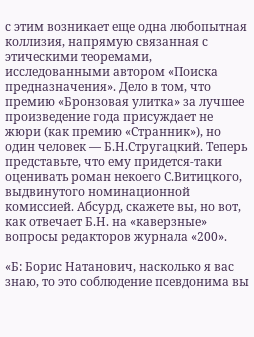с этим возникает еще одна любопытная коллизия, напрямую связанная с этическими теоремами, исследованными автором «Поиска предназначения». Дело в том, что премию «Бронзовая улитка» за лучшее произведение года присуждает не жюри (как премию «Странник»), но один человек — Б.Н.Стругацкий. Теперь представьте, что ему придется-таки оценивать роман некоего С.Витицкого, выдвинутого номинационной комиссией. Абсурд, скажете вы, но вот, как отвечает Б.Н. на «каверзные» вопросы редакторов журнала «200».

«Б: Борис Натанович, насколько я вас знаю, то это соблюдение псевдонима вы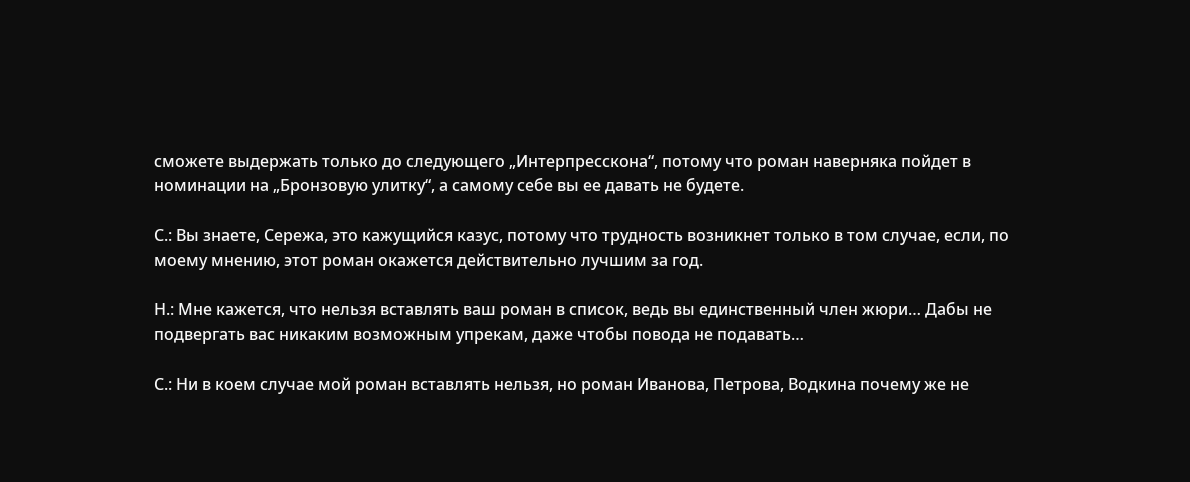сможете выдержать только до следующего „Интерпресскона“, потому что роман наверняка пойдет в номинации на „Бронзовую улитку“, а самому себе вы ее давать не будете.

С.: Вы знаете, Сережа, это кажущийся казус, потому что трудность возникнет только в том случае, если, по моему мнению, этот роман окажется действительно лучшим за год.

Н.: Мне кажется, что нельзя вставлять ваш роман в список, ведь вы единственный член жюри… Дабы не подвергать вас никаким возможным упрекам, даже чтобы повода не подавать…

С.: Ни в коем случае мой роман вставлять нельзя, но роман Иванова, Петрова, Водкина почему же не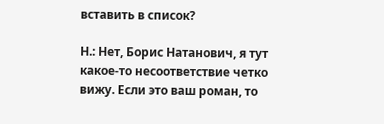вставить в список?

Н.: Нет, Борис Натанович, я тут какое-то несоответствие четко вижу. Если это ваш роман, то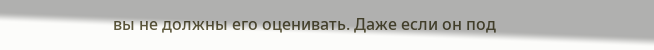вы не должны его оценивать. Даже если он под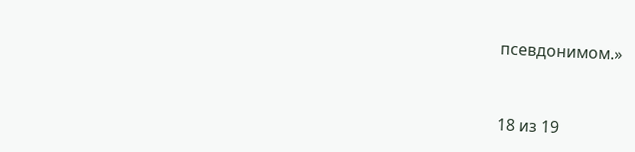псевдонимом.»



18 из 19